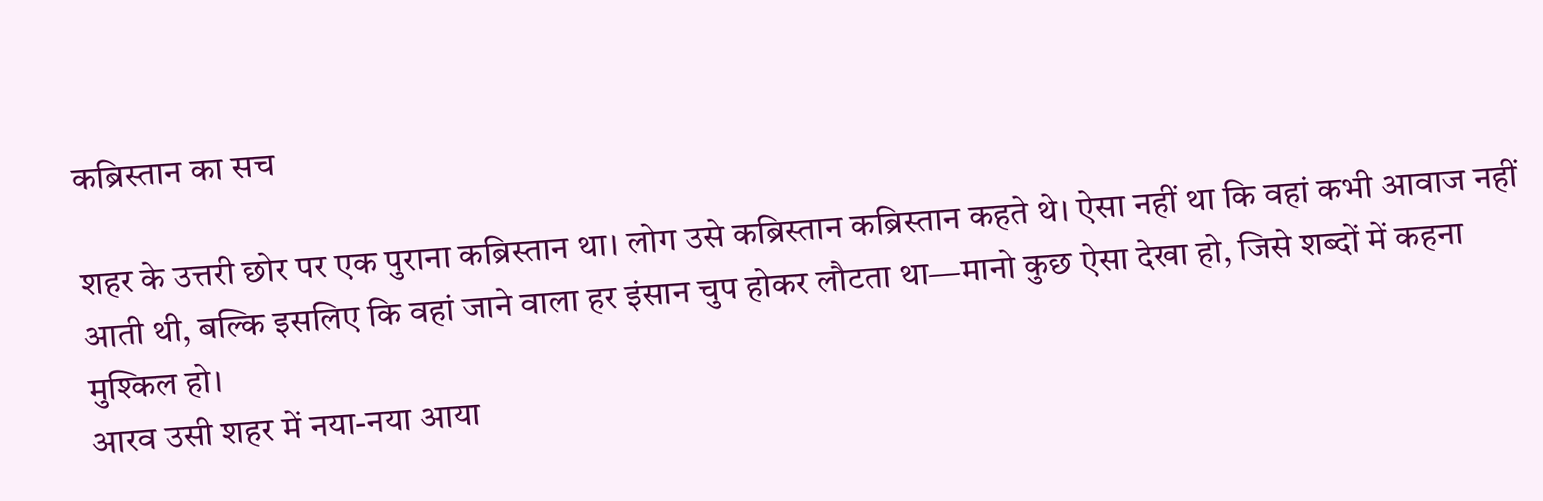कब्रिस्तान का सच

शहर के उत्तरी छोर पर एक पुराना कब्रिस्तान था। लोग उसे कब्रिस्तान कब्रिस्तान कहते थे। ऐसा नहीं था कि वहां कभी आवाज नहीं आती थी, बल्कि इसलिए कि वहां जाने वाला हर इंसान चुप होकर लौटता था—मानो कुछ ऐसा देखा हो, जिसे शब्दों में कहना मुश्किल हो।
आरव उसी शहर में नया-नया आया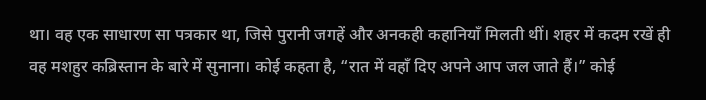था। वह एक साधारण सा पत्रकार था, जिसे पुरानी जगहें और अनकही कहानियाँ मिलती थीं। शहर में कदम रखें ही वह मशहुर कब्रिस्तान के बारे में सुनाना। कोई कहता है, “रात में वहाँ दिए अपने आप जल जाते हैं।” कोई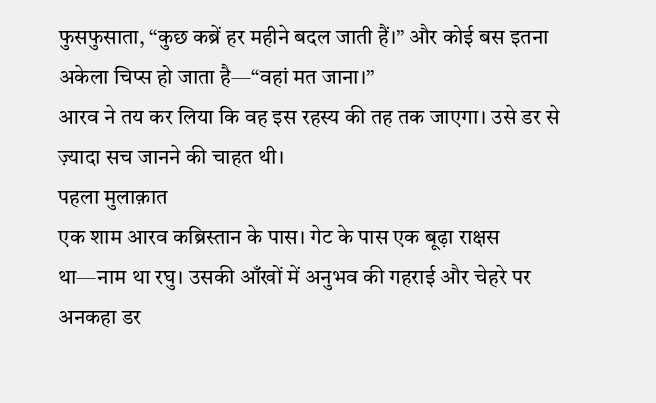फुसफुसाता, “कुछ कब्रें हर महीने बदल जाती हैं।” और कोई बस इतना अकेला चिप्स हो जाता है—“वहां मत जाना।”
आरव ने तय कर लिया कि वह इस रहस्य की तह तक जाएगा। उसे डर से ज़्यादा सच जानने की चाहत थी।
पहला मुलाक़ात
एक शाम आरव कब्रिस्तान के पास। गेट के पास एक बूढ़ा राक्षस था—नाम था रघु। उसकी आँखों में अनुभव की गहराई और चेहरे पर अनकहा डर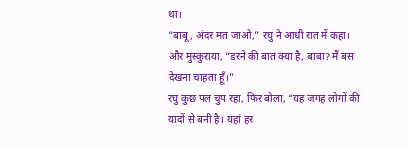था।
“बाबू, अंदर मत जाओ,” रघु ने आधी रात में कहा।
और मुस्कुराया, “डरने की बात क्या है, बाबा? मैं बस देखना चाहता हूँ।”
रघु कुछ पल चुप रहा, फिर बोला, “यह जगह लोगों की यादों से बनी है। यहां हर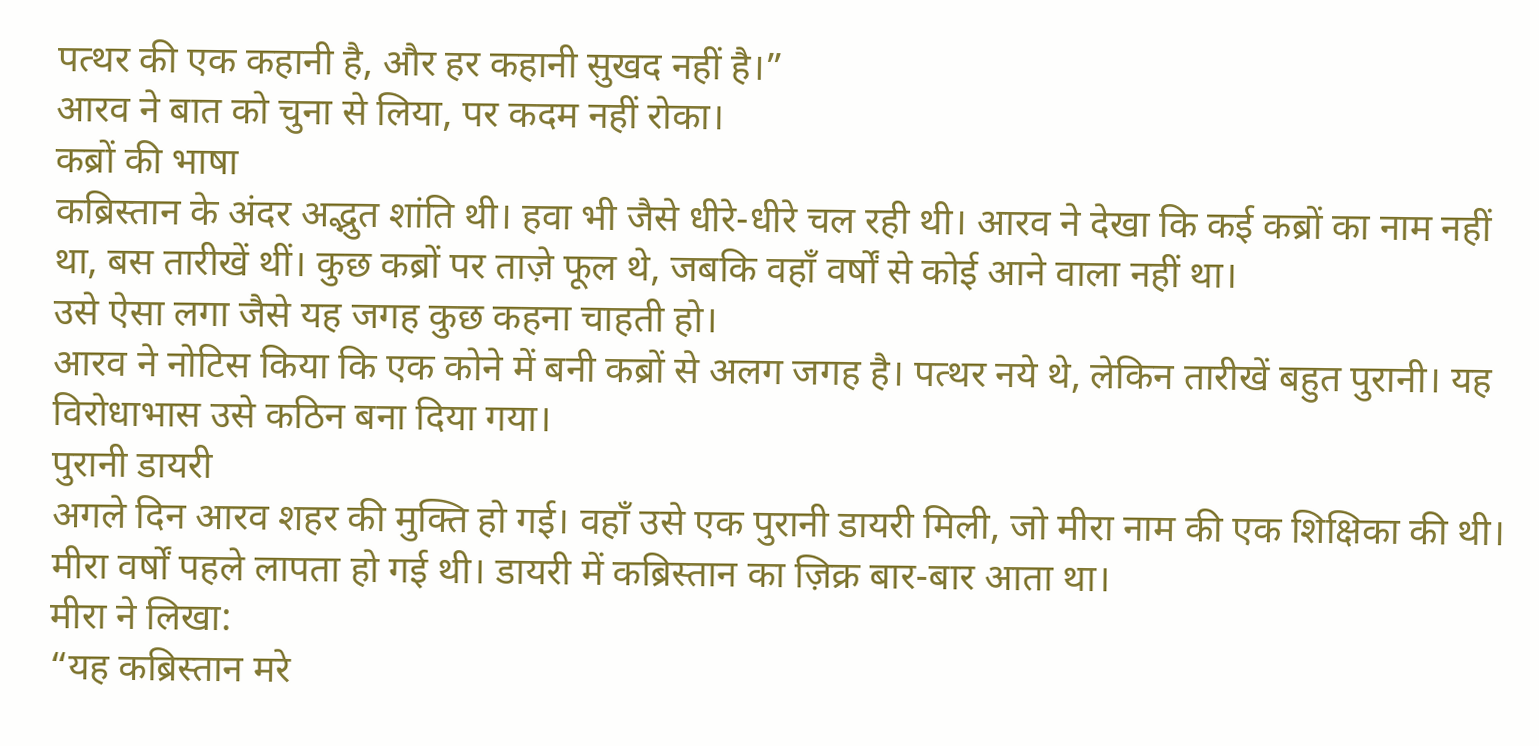पत्थर की एक कहानी है, और हर कहानी सुखद नहीं है।”
आरव ने बात को चुना से लिया, पर कदम नहीं रोका।
कब्रों की भाषा
कब्रिस्तान के अंदर अद्भुत शांति थी। हवा भी जैसे धीरे-धीरे चल रही थी। आरव ने देखा कि कई कब्रों का नाम नहीं था, बस तारीखें थीं। कुछ कब्रों पर ताज़े फूल थे, जबकि वहाँ वर्षों से कोई आने वाला नहीं था।
उसे ऐसा लगा जैसे यह जगह कुछ कहना चाहती हो।
आरव ने नोटिस किया कि एक कोने में बनी कब्रों से अलग जगह है। पत्थर नये थे, लेकिन तारीखें बहुत पुरानी। यह विरोधाभास उसे कठिन बना दिया गया।
पुरानी डायरी
अगले दिन आरव शहर की मुक्ति हो गई। वहाँ उसे एक पुरानी डायरी मिली, जो मीरा नाम की एक शिक्षिका की थी। मीरा वर्षों पहले लापता हो गई थी। डायरी में कब्रिस्तान का ज़िक्र बार-बार आता था।
मीरा ने लिखा:
“यह कब्रिस्तान मरे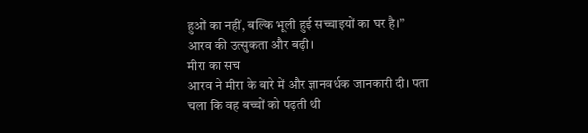हुओं का नहीं, बल्कि भूली हुई सच्चाइयों का घर है।”
आरव की उत्सुकता और बढ़ी।
मीरा का सच
आरव ने मीरा के बारे में और ज्ञानवर्धक जानकारी दी। पता चला कि वह बच्चों को पढ़ती थी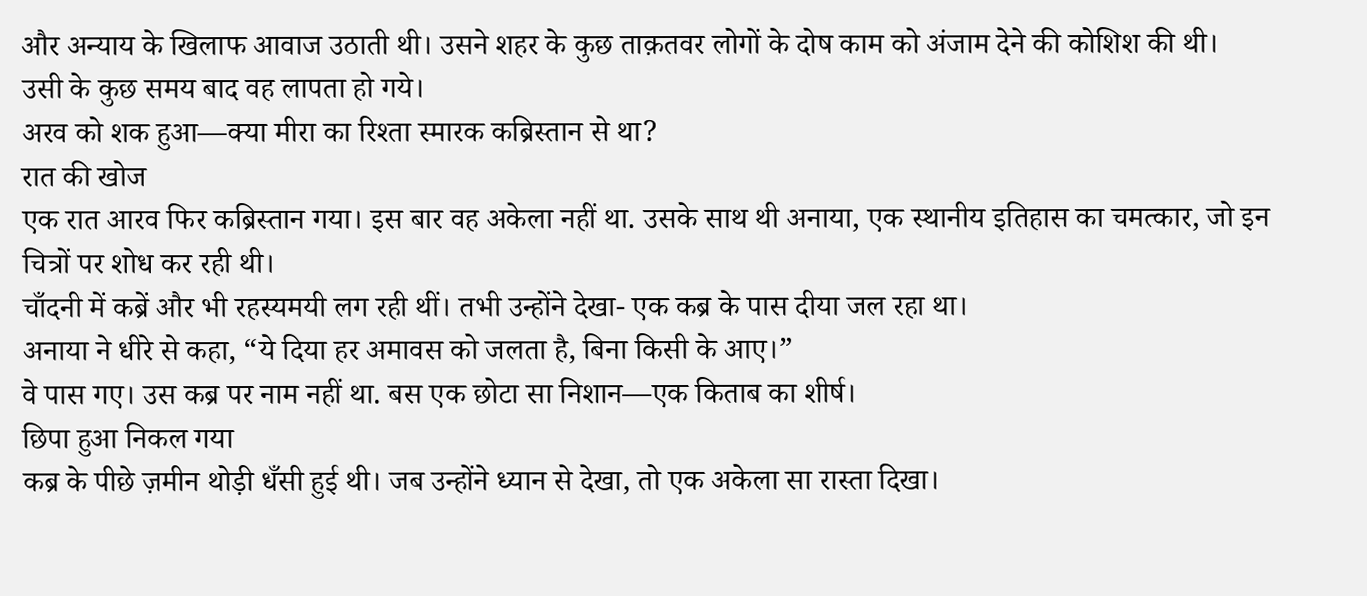और अन्याय के खिलाफ आवाज उठाती थी। उसने शहर के कुछ ताक़तवर लोगों के दोष काम को अंजाम देने की कोशिश की थी।
उसी के कुछ समय बाद वह लापता हो गये।
अरव को शक हुआ—क्या मीरा का रिश्ता स्मारक कब्रिस्तान से था?
रात की खोज
एक रात आरव फिर कब्रिस्तान गया। इस बार वह अकेला नहीं था. उसके साथ थी अनाया, एक स्थानीय इतिहास का चमत्कार, जो इन चित्रों पर शोध कर रही थी।
चाँदनी में कब्रें और भी रहस्यमयी लग रही थीं। तभी उन्होंने देखा- एक कब्र के पास दीया जल रहा था।
अनाया ने धीरे से कहा, “ये दिया हर अमावस को जलता है, बिना किसी के आए।”
वे पास गए। उस कब्र पर नाम नहीं था. बस एक छोटा सा निशान—एक किताब का शीर्ष।
छिपा हुआ निकल गया
कब्र के पीछे ज़मीन थोड़ी धँसी हुई थी। जब उन्होंने ध्यान से देखा, तो एक अकेला सा रास्ता दिखा।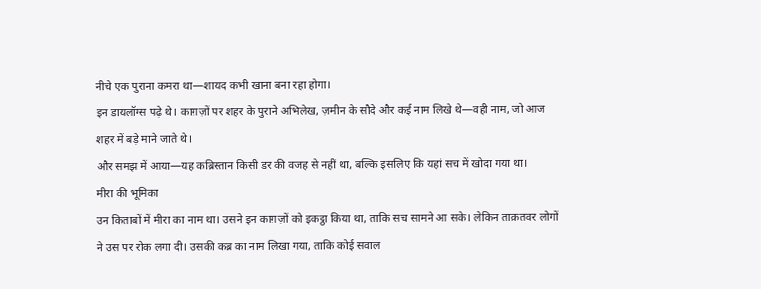नीचे एक पुराना कमरा था—शायद कभी खाना बना रहा होगा।
इन डायलॉग्स पढ़े थे। काग़ज़ों पर शहर के पुराने अभिलेख, ज़मीन के सौदे और कई नाम लिखे थे—वही नाम, जो आज शहर में बड़े माने जाते थे।
और समझ में आया—यह कब्रिस्तान किसी डर की वजह से नहीं था, बल्कि इसलिए कि यहां सच में खोदा गया था।
मीरा की भूमिका
उन किताबों में मीरा का नाम था। उसने इन काग़ज़ों को इकट्ठा किया था, ताकि सच सामने आ सके। लेकिन ताक़तवर लोगों ने उस पर रोक लगा दी। उसकी कब्र का नाम लिखा गया, ताकि कोई सवाल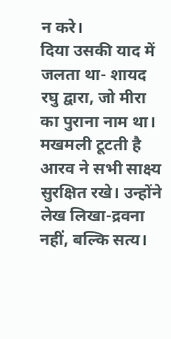न करे।
दिया उसकी याद में जलता था- शायद रघु द्वारा, जो मीरा का पुराना नाम था।
मखमली टूटती है
आरव ने सभी साक्ष्य सुरक्षित रखे। उन्होंने लेख लिखा-द्रवना नहीं, बल्कि सत्य।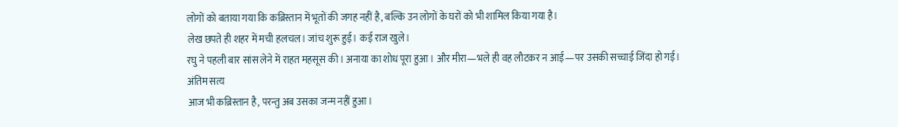लोगों को बताया गया कि कब्रिस्तान में भूतों की जगह नहीं है, बल्कि उन लोगों के घरों को भी शामिल किया गया है।
लेख छपते ही शहर में मची हलचल। जांच शुरू हुई। कई राज खुले।
रघु ने पहली बार सांस लेने में राहत महसूस की। अनाया का शोध पूरा हुआ। और मीरा—भले ही वह लौटकर न आई—पर उसकी सच्चाई जिंदा हो गई।
अंतिम सत्य
आज भी कब्रिस्तान है, परन्तु अब उसका जन्म नहीं हुआ।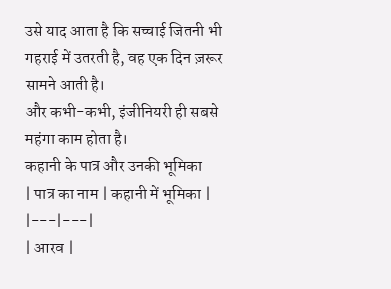उसे याद आता है कि सच्चाई जितनी भी गहराई में उतरती है, वह एक दिन ज़रूर सामने आती है।
और कभी-कभी, इंजीनियरी ही सबसे महंगा काम होता है।
कहानी के पात्र और उनकी भूमिका
| पात्र का नाम | कहानी में भूमिका |
|---|---|
| आरव |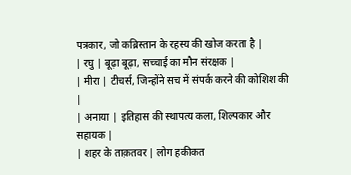पत्रकार, जो कब्रिस्तान के रहस्य की खोज करता है |
| रघु | बूढ़ा बूढ़ा, सच्चाई का मौन संरक्षक |
| मीरा | टीचर्स, जिन्होंने सच में संपर्क करने की कोशिश की |
| अनाया | इतिहास की स्थापत्य कला, शिल्पकार और सहायक |
| शहर के ताक़तवर | लोग हकीकत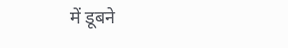में डूबने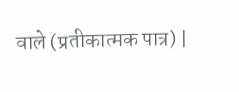वाले (प्रतीकात्मक पात्र) |